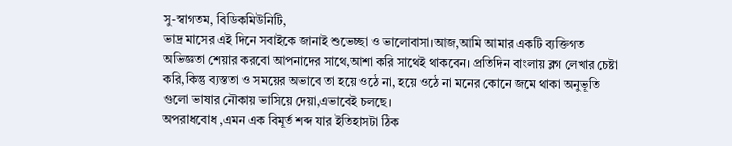সু-স্বাগতম, বিডিকমিউনিটি,
ভাদ্র মাসের এই দিনে সবাইকে জানাই শুভেচ্ছা ও ভালোবাসা।আজ,আমি আমার একটি ব্যক্তিগত অভিজ্ঞতা শেয়ার করবো আপনাদের সাথে,আশা করি সাথেই থাকবেন। প্রতিদিন বাংলায় ব্লগ লেখার চেষ্টা করি,কিন্তু ব্যস্ততা ও সময়ের অভাবে তা হয়ে ওঠে না, হয়ে ওঠে না মনের কোনে জমে থাকা অনুভূতি গুলো ভাষার নৌকায় ভাসিয়ে দেয়া,এভাবেই চলছে।
অপরাধবোধ ,এমন এক বিমূর্ত শব্দ যার ইতিহাসটা ঠিক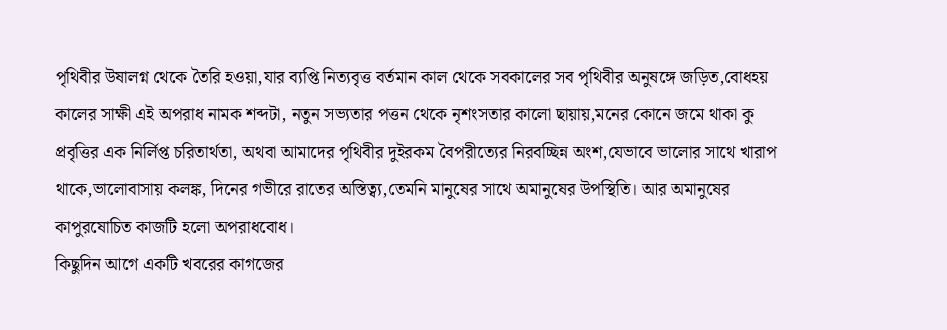পৃথিবীর উষালগ্ন থেকে তৈরি হওয়া,যার ব্যপ্তি নিত্যবৃত্ত বর্তমান কাল থেকে সবকালের সব পৃথিবীর অনুষঙ্গে জড়িত,বোধহয় কালের সাক্ষী এই অপরাধ নামক শব্দটা, নতুন সভ্যতার পত্তন থেকে নৃশংসতার কালো ছায়ায়,মনের কোনে জমে থাকা কু প্রবৃত্তির এক নির্লিপ্ত চরিতার্থতা, অথবা আমাদের পৃথিবীর দুইরকম বৈপরীত্যের নিরবচ্ছিন্ন অংশ,যেভাবে ভালোর সাথে খারাপ থাকে,ভালোবাসায় কলঙ্ক, দিনের গভীরে রাতের অস্তিত্ব্য,তেমনি মানুষের সাথে অমানুষের উপস্থিতি। আর অমানুষের কাপুরষোচিত কাজটি হলো অপরাধবোধ।
কিছুদিন আগে একটি খবরের কাগজের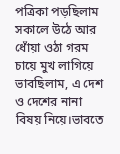পত্রিকা পড়ছিলাম সকালে উঠে আর ধোঁয়া ওঠা গরম চায়ে মুখ লাগিয়ে ভাবছিলাম, এ দেশ ও দেশের নানা বিষয় নিয়ে।ভাবতে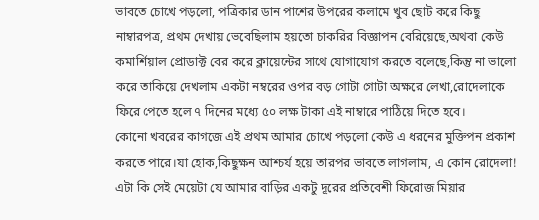ভাবতে চোখে পড়লো, পত্রিকার ডান পাশের উপরের কলামে খুব ছোট করে কিছু নাম্বারপত্র, প্রথম দেখায় ভেবেছিলাম হয়তো চাকরির বিজ্ঞাপন বেরিয়েছে,অথবা কেউ কমার্শিয়াল প্রোডাক্ট বের করে ক্লায়েন্টের সাথে যোগাযোগ করতে বলেছে,কিন্তু না ভালো করে তাকিয়ে দেখলাম একটা নম্বরের ওপর বড় গোটা গোটা অক্ষরে লেখা,রোদেলাকে ফিরে পেতে হলে ৭ দিনের মধ্যে ৫০ লক্ষ টাকা এই নাম্বারে পাঠিয়ে দিতে হবে।
কোনো খবরের কাগজে এই প্রথম আমার চোখে পড়লো কেউ এ ধরনের মুক্তিপন প্রকাশ করতে পারে।যা হোক,কিছুক্ষন আশ্চর্য হয়ে তারপর ভাবতে লাগলাম, এ কোন রোদেলা! এটা কি সেই মেয়েটা যে আমার বাড়ির একটু দূরের প্রতিবেশী ফিরোজ মিয়ার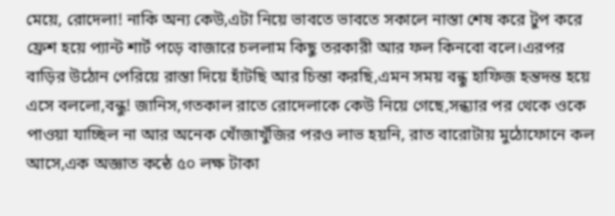মেয়ে, রোদেলা! নাকি অন্য কেউ,এটা নিয়ে ভাবতে ভাবতে সকালে নাস্তা শেষ করে টুপ করে ফ্রেশ হয়ে প্যান্ট শার্ট পড়ে বাজারে চললাম কিছু তরকারী আর ফল কিনবো বলে।এরপর বাড়ির উঠোন পেরিয়ে রাস্তা দিয়ে হাঁটছি আর চিন্তা করছি,এমন সময় বন্ধু হাফিজ হন্তদন্ত হয়ে এসে বললো,বন্ধু! জানিস,গতকাল রাতে রোদেলাকে কেউ নিয়ে গেছে,সন্ধ্যার পর থেকে ওকে পাওয়া যাচ্ছিল না আর অনেক খোঁজাখুঁজির পরও লাভ হয়নি, রাত বারোটায় মুঠোফোনে কল আসে,এক অজ্ঞাত কন্ঠে ৫০ লক্ষ টাকা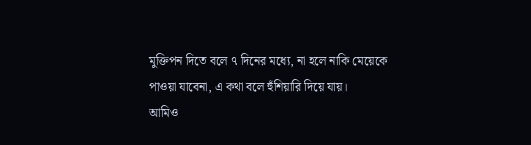মুক্তিপন দিতে বলে ৭ দিনের মধ্যে, না হলে নাকি মেয়েকে পাওয়া যাবেনা, এ কথা বলে হুঁশিয়ারি দিয়ে যায়।
আমিও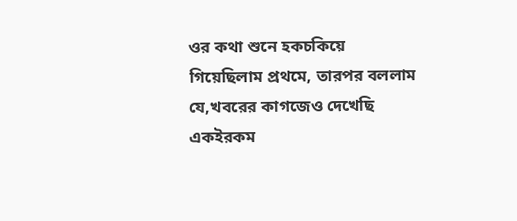ওর কথা শুনে হকচকিয়ে গিয়েছিলাম প্রথমে, তারপর বললাম যে,খবরের কাগজেও দেখেছি একইরকম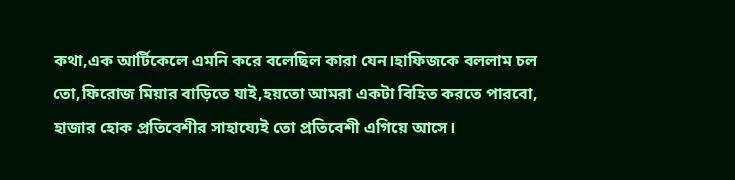কথা,এক আর্টিকেলে এমনি করে বলেছিল কারা যেন।হাফিজকে বললাম চল তো,ফিরোজ মিয়ার বাড়িতে যাই,হয়তো আমরা একটা বিহিত করতে পারবো, হাজার হোক প্রতিবেশীর সাহায্যেই তো প্রতিবেশী এগিয়ে আসে।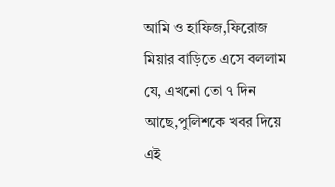আমি ও হাফিজ,ফিরোজ মিয়ার বাড়িতে এসে বললাম যে, এখনো তো ৭ দিন আছে,পুলিশকে খবর দিয়ে এই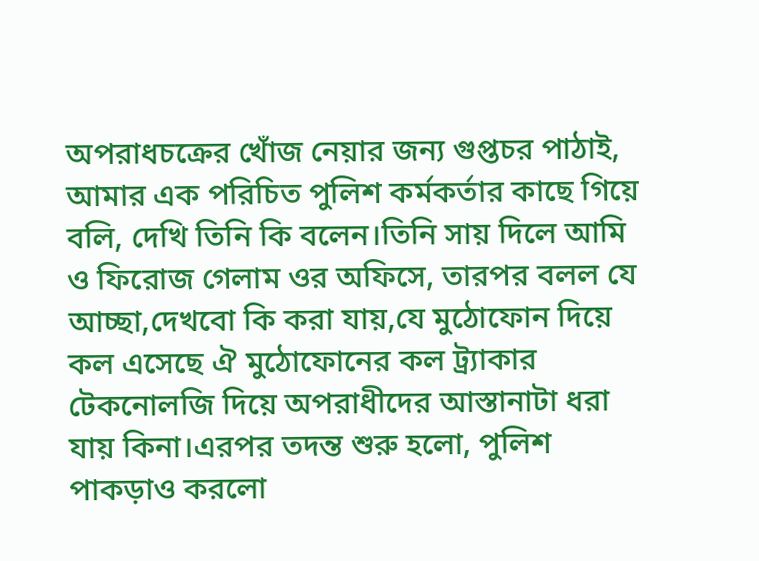অপরাধচক্রের খোঁজ নেয়ার জন্য গুপ্তচর পাঠাই, আমার এক পরিচিত পুলিশ কর্মকর্তার কাছে গিয়ে বলি, দেখি তিনি কি বলেন।তিনি সায় দিলে আমি ও ফিরোজ গেলাম ওর অফিসে, তারপর বলল যে আচ্ছা,দেখবো কি করা যায়,যে মুঠোফোন দিয়ে কল এসেছে ঐ মুঠোফোনের কল ট্র্যাকার টেকনোলজি দিয়ে অপরাধীদের আস্তানাটা ধরা যায় কিনা।এরপর তদন্ত শুরু হলো, পুলিশ পাকড়াও করলো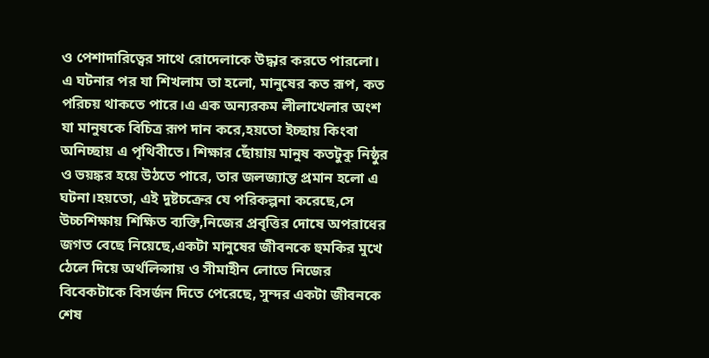ও পেশাদারিত্বের সাথে রোদেলাকে উদ্ধার করতে পারলো।
এ ঘটনার পর যা শিখলাম তা হলো, মানুষের কত রূপ, কত পরিচয় থাকতে পারে।এ এক অন্যরকম লীলাখেলার অংশ যা মানুষকে বিচিত্র রূপ দান করে,হয়তো ইচ্ছায় কিংবা অনিচ্ছায় এ পৃথিবীতে। শিক্ষার ছোঁয়ায় মানুষ কতটুকু নিষ্ঠুর ও ভয়ঙ্কর হয়ে উঠতে পারে, তার জলজ্যান্ত প্রমান হলো এ ঘটনা।হয়তো, এই দুষ্টচক্রের যে পরিকল্পনা করেছে,সে উচ্চশিক্ষায় শিক্ষিত ব্যক্তি,নিজের প্রবৃত্তির দোষে অপরাধের জগত বেছে নিয়েছে,একটা মানুষের জীবনকে হুমকির মুখে ঠেলে দিয়ে অর্থলিপ্সায় ও সীমাহীন লোভে নিজের বিবেকটাকে বিসর্জন দিতে পেরেছে, সুন্দর একটা জীবনকে শেষ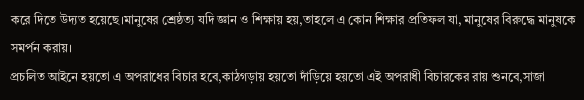করে দিতে উদ্যত হয়েছে।মানুষের শ্রেষ্ঠত্য যদি জ্ঞান ও শিক্ষায় হয়,তাহলে এ কোন শিক্ষার প্রতিফল যা, মানুষের বিরুদ্ধে মানুষকে সমর্পন করায়।
প্রচলিত আইনে হয়তো এ অপরাধের বিচার হবে,কাঠগড়ায় হয়তো দাঁড়িয়ে হয়তো এই অপরাধী বিচারকের রায় শুনবে,সাজা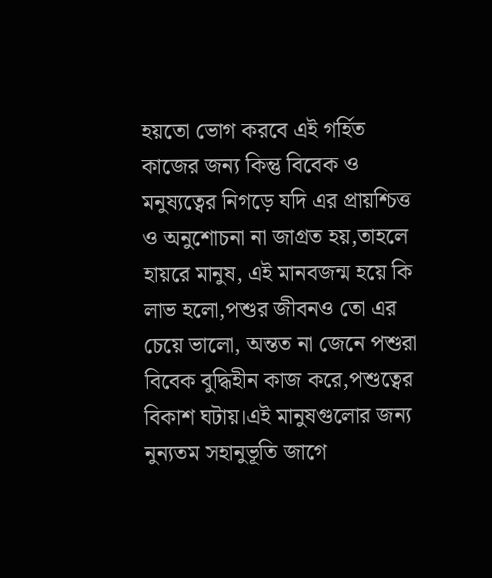হয়তো ভোগ করবে এই গর্হিত কাজের জন্য কিন্তু বিবেক ও মনুষ্যত্বের নিগড়ে যদি এর প্রায়শ্চিত্ত ও অনুশোচনা না জাগ্রত হয়,তাহলে হায়রে মানুষ, এই মানবজন্ম হয়ে কি লাভ হলো,পশুর জীবনও তো এর চেয়ে ভালো, অন্তত না জেনে পশুরা বিবেক বুদ্ধিহীন কাজ করে,পশুত্বের বিকাশ ঘটায়।এই মানুষগুলোর জন্য নুন্যতম সহানুভূতি জাগে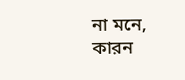না মনে, কারন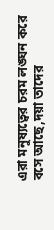এরা মনুষ্যত্বের চরম লঙ্ঘন করে বসে আছে,দয়া তাদের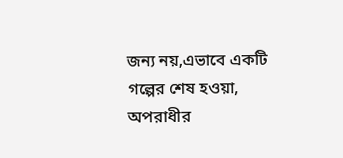জন্য নয়,এভাবে একটি গল্পের শেষ হওয়া, অপরাধীর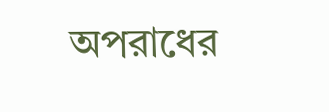অপরাধের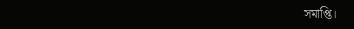সমাপ্তি।